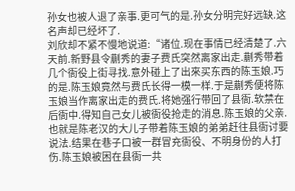孙女也被人退了亲事.更可气的是.孙女分明完好远缺.这名声却已经坏了.
刘欣却不紧不慢地说道:“诸位.现在事情已经清楚了.六天前.新野县令蒯秀的妻子费氏突然离家出走.蒯秀带着几个衙役上街寻找.意外碰上了出來买东西的陈玉娘.巧的是.陈玉娘竟然与费氏长得一模一样.于是蒯秀便将陈玉娘当作离家出走的费氏.将她强行带回了县衙.软禁在后衙中.得知自己女儿被衙役抢走的消息.陈玉娘的父亲.也就是陈老汉的大儿子带着陈玉娘的弟弟赶往县衙讨要说法.结果在巷子口被一群冒充衙役、不明身份的人打伤.陈玉娘被困在县衙一共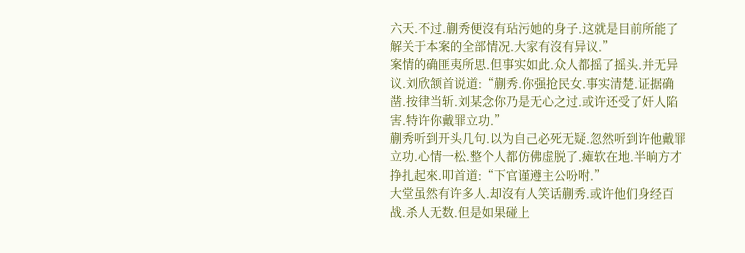六天.不过.蒯秀便沒有玷污她的身子.这就是目前所能了解关于本案的全部情况.大家有沒有异议.”
案情的确匪夷所思.但事实如此.众人都摇了摇头.并无异议.刘欣颔首说道:“蒯秀.你强抢民女.事实清楚.证据确凿.按律当斩.刘某念你乃是无心之过.或许还受了奸人陷害.特许你戴罪立功.”
蒯秀听到开头几句.以为自己必死无疑.忽然听到许他戴罪立功.心情一松.整个人都仿佛虚脱了.瘫软在地.半晌方才挣扎起來.叩首道:“下官谨遵主公吩咐.”
大堂虽然有许多人.却沒有人笑话蒯秀.或许他们身经百战.杀人无数.但是如果碰上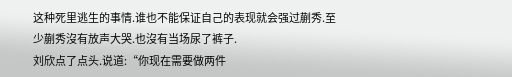这种死里逃生的事情.谁也不能保证自己的表现就会强过蒯秀.至少蒯秀沒有放声大哭.也沒有当场尿了裤子.
刘欣点了点头.说道:“你现在需要做两件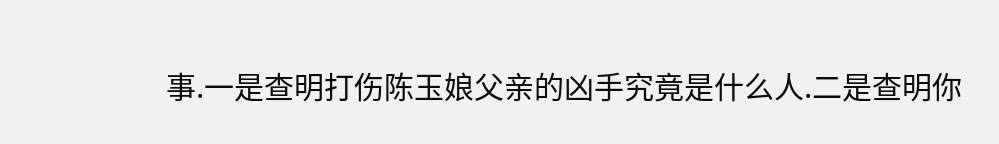事.一是查明打伤陈玉娘父亲的凶手究竟是什么人.二是查明你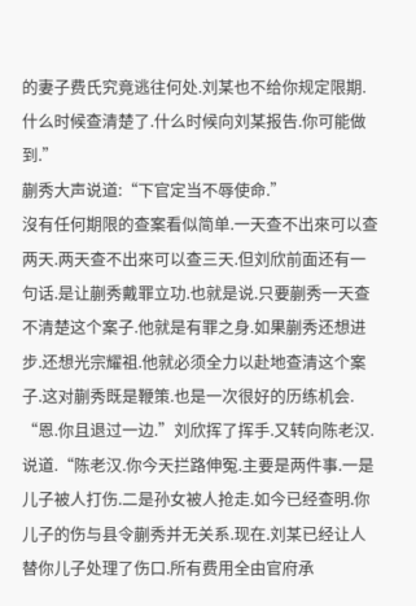的妻子费氏究竟逃往何处.刘某也不给你规定限期.什么时候查清楚了.什么时候向刘某报告.你可能做到.”
蒯秀大声说道:“下官定当不辱使命.”
沒有任何期限的查案看似简单.一天查不出來可以查两天.两天查不出來可以查三天.但刘欣前面还有一句话.是让蒯秀戴罪立功.也就是说.只要蒯秀一天查不清楚这个案子.他就是有罪之身.如果蒯秀还想进步.还想光宗耀祖.他就必须全力以赴地查清这个案子.这对蒯秀既是鞭策.也是一次很好的历练机会.
“恩.你且退过一边.”刘欣挥了挥手.又转向陈老汉.说道.“陈老汉.你今天拦路伸冤.主要是两件事.一是儿子被人打伤.二是孙女被人抢走.如今已经查明.你儿子的伤与县令蒯秀并无关系.现在.刘某已经让人替你儿子处理了伤口.所有费用全由官府承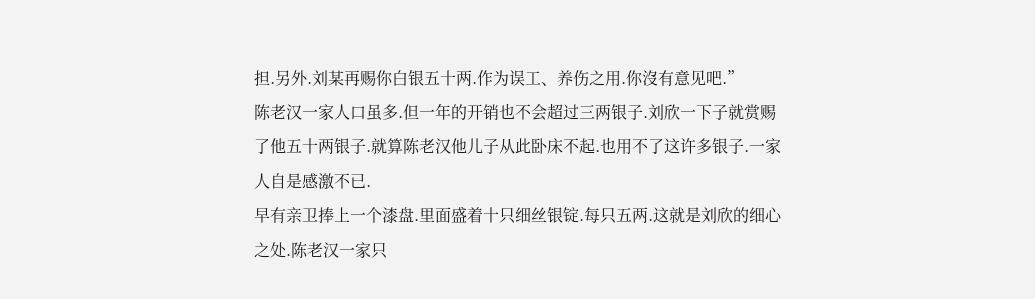担.另外.刘某再赐你白银五十两.作为误工、养伤之用.你沒有意见吧.”
陈老汉一家人口虽多.但一年的开销也不会超过三两银子.刘欣一下子就赏赐了他五十两银子.就算陈老汉他儿子从此卧床不起.也用不了这许多银子.一家人自是感激不已.
早有亲卫捧上一个漆盘.里面盛着十只细丝银锭.每只五两.这就是刘欣的细心之处.陈老汉一家只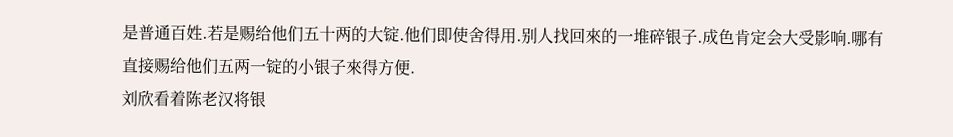是普通百姓.若是赐给他们五十两的大锭.他们即使舍得用.别人找回來的一堆碎银子.成色肯定会大受影响.哪有直接赐给他们五两一锭的小银子來得方便.
刘欣看着陈老汉将银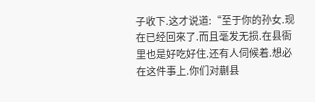子收下.这才说道:“至于你的孙女.现在已经回來了.而且毫发无损.在县衙里也是好吃好住.还有人伺候着.想必在这件事上.你们对蒯县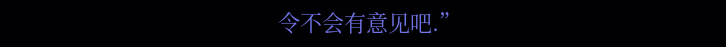令不会有意见吧.”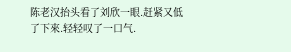陈老汉抬头看了刘欣一眼.赶紧又低了下來.轻轻叹了一口气.